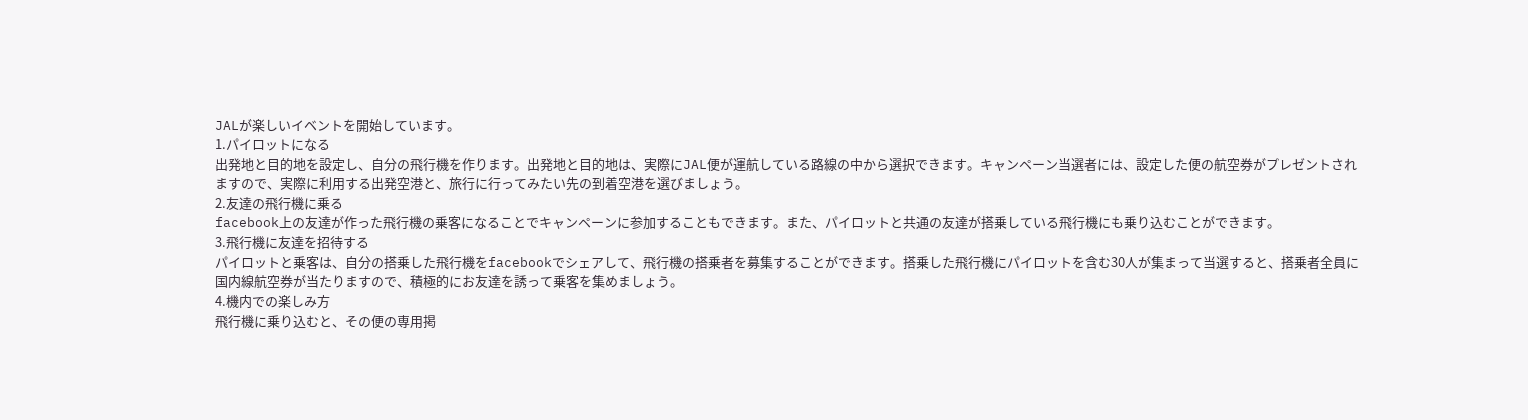JALが楽しいイベントを開始しています。
1.パイロットになる
出発地と目的地を設定し、自分の飛行機を作ります。出発地と目的地は、実際にJAL便が運航している路線の中から選択できます。キャンペーン当選者には、設定した便の航空券がプレゼントされますので、実際に利用する出発空港と、旅行に行ってみたい先の到着空港を選びましょう。
2.友達の飛行機に乗る
facebook上の友達が作った飛行機の乗客になることでキャンペーンに参加することもできます。また、パイロットと共通の友達が搭乗している飛行機にも乗り込むことができます。
3.飛行機に友達を招待する
パイロットと乗客は、自分の搭乗した飛行機をfacebookでシェアして、飛行機の搭乗者を募集することができます。搭乗した飛行機にパイロットを含む30人が集まって当選すると、搭乗者全員に国内線航空券が当たりますので、積極的にお友達を誘って乗客を集めましょう。
4.機内での楽しみ方
飛行機に乗り込むと、その便の専用掲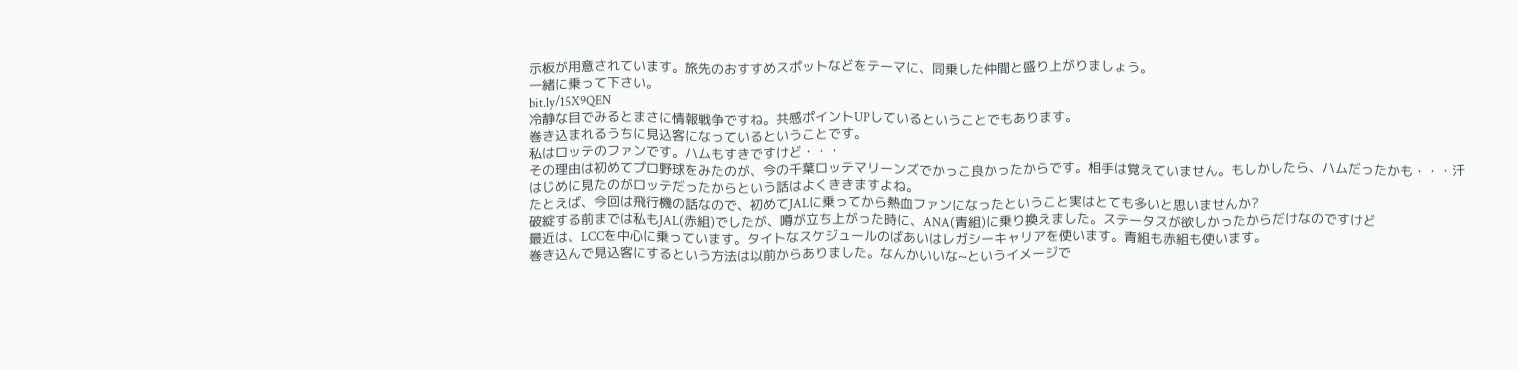示板が用意されています。旅先のおすすめスポットなどをテーマに、同乗した仲間と盛り上がりましょう。
一緒に乗って下さい。
bit.ly/15X9QEN
冷静な目でみるとまさに情報戦争ですね。共感ポイントUPしているということでもあります。
巻き込まれるうちに見込客になっているということです。
私はロッテのファンです。ハムもすきですけど・・・
その理由は初めてプロ野球をみたのが、今の千葉ロッテマリーンズでかっこ良かったからです。相手は覚えていません。もしかしたら、ハムだったかも・・・汗
はじめに見たのがロッテだったからという話はよくききますよね。
たとえば、今回は飛行機の話なので、初めてJALに乗ってから熱血ファンになったということ実はとても多いと思いませんか?
破綻する前までは私もJAL(赤組)でしたが、噂が立ち上がった時に、ANA(青組)に乗り換えました。ステータスが欲しかったからだけなのですけど
最近は、LCCを中心に乗っています。タイトなスケジュールのばあいはレガシーキャリアを使います。青組も赤組も使います。
巻き込んで見込客にするという方法は以前からありました。なんかいいな~というイメージで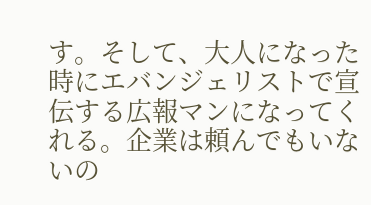す。そして、大人になった時にエバンジェリストで宣伝する広報マンになってくれる。企業は頼んでもいないの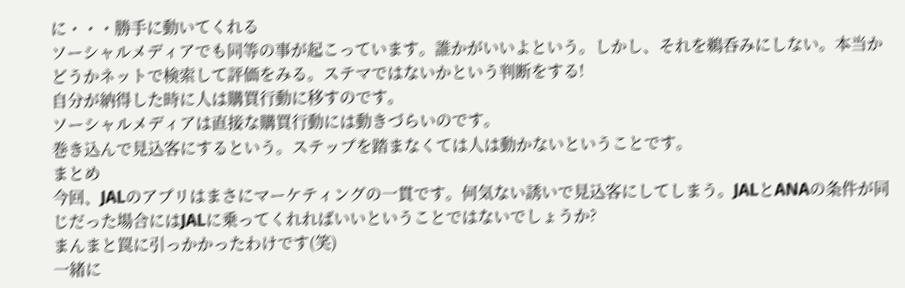に・・・勝手に動いてくれる
ソーシャルメディアでも同等の事が起こっています。誰かがいいよという。しかし、それを鵜呑みにしない。本当かどうかネットで検索して評価をみる。ステマではないかという判断をする!
自分が納得した時に人は購買行動に移すのです。
ソーシャルメディアは直接な購買行動には動きづらいのです。
巻き込んで見込客にするという。ステップを踏まなくては人は動かないということです。
まとめ
今回、JALのアプリはまさにマーケティングの一貫です。何気ない誘いで見込客にしてしまう。JALとANAの条件が同じだった場合にはJALに乗ってくれればいいということではないでしょうか?
まんまと罠に引っかかったわけです(笑)
一緒に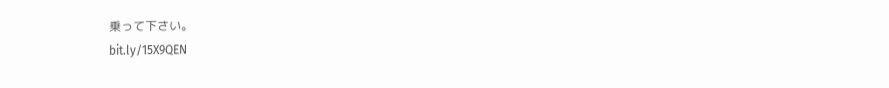乗って下さい。
bit.ly/15X9QEN